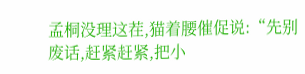孟桐没理这茬,猫着腰催促说:“先别废话,赶紧赶紧,把小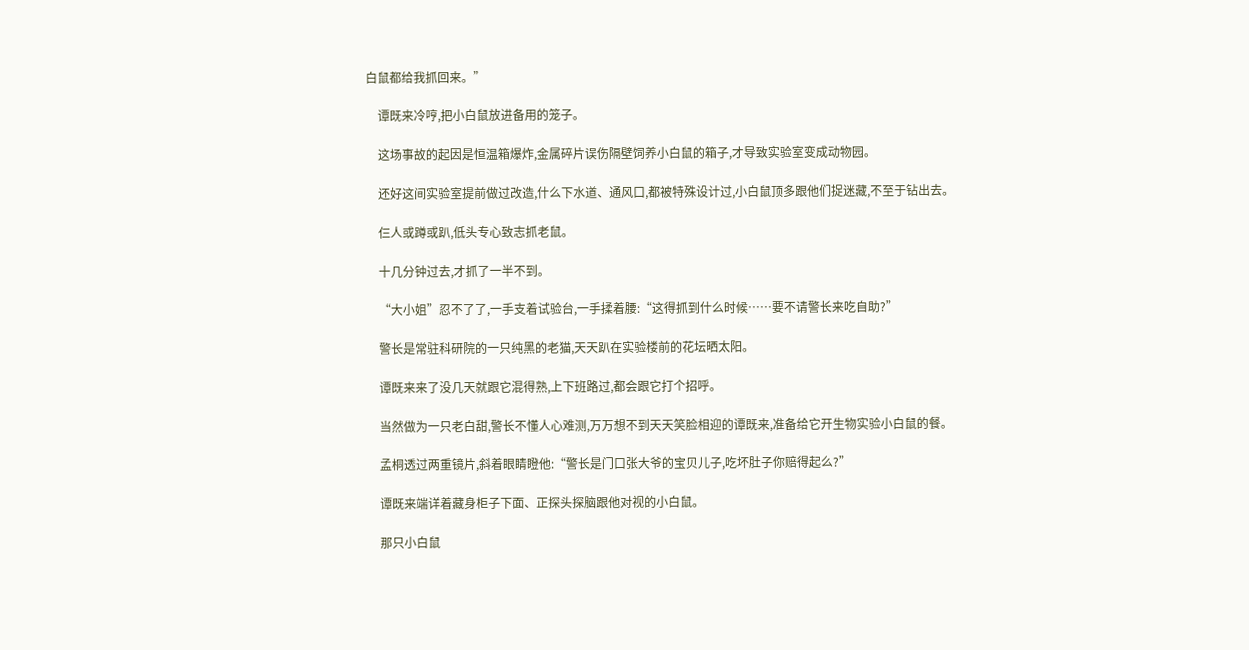白鼠都给我抓回来。”

    谭既来冷哼,把小白鼠放进备用的笼子。

    这场事故的起因是恒温箱爆炸,金属碎片误伤隔壁饲养小白鼠的箱子,才导致实验室变成动物园。

    还好这间实验室提前做过改造,什么下水道、通风口,都被特殊设计过,小白鼠顶多跟他们捉迷藏,不至于钻出去。

    仨人或蹲或趴,低头专心致志抓老鼠。

    十几分钟过去,才抓了一半不到。

    “大小姐”忍不了了,一手支着试验台,一手揉着腰:“这得抓到什么时候……要不请警长来吃自助?”

    警长是常驻科研院的一只纯黑的老猫,天天趴在实验楼前的花坛晒太阳。

    谭既来来了没几天就跟它混得熟,上下班路过,都会跟它打个招呼。

    当然做为一只老白甜,警长不懂人心难测,万万想不到天天笑脸相迎的谭既来,准备给它开生物实验小白鼠的餐。

    孟桐透过两重镜片,斜着眼睛瞪他:“警长是门口张大爷的宝贝儿子,吃坏肚子你赔得起么?”

    谭既来端详着藏身柜子下面、正探头探脑跟他对视的小白鼠。

    那只小白鼠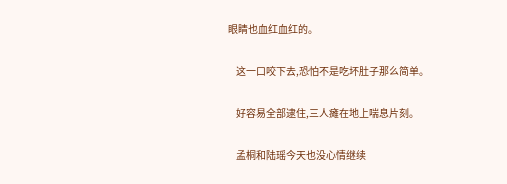眼睛也血红血红的。

    这一口咬下去,恐怕不是吃坏肚子那么简单。

    好容易全部逮住,三人瘫在地上喘息片刻。

    孟桐和陆瑶今天也没心情继续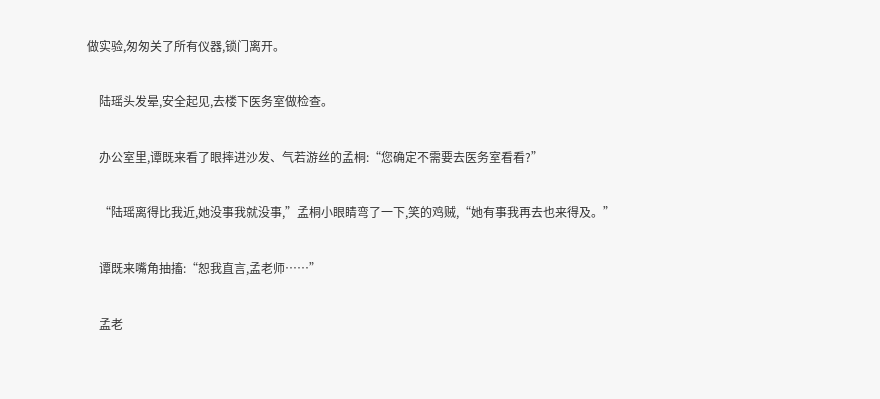做实验,匆匆关了所有仪器,锁门离开。

    陆瑶头发晕,安全起见,去楼下医务室做检查。

    办公室里,谭既来看了眼摔进沙发、气若游丝的孟桐:“您确定不需要去医务室看看?”

    “陆瑶离得比我近,她没事我就没事,”孟桐小眼睛弯了一下,笑的鸡贼,“她有事我再去也来得及。”

    谭既来嘴角抽搐:“恕我直言,孟老师……”

    孟老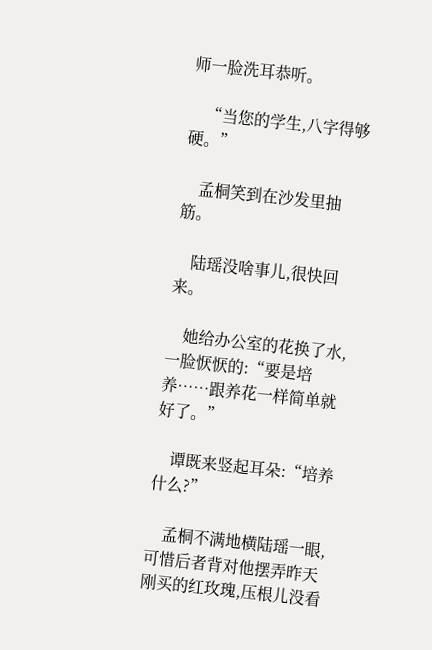师一脸洗耳恭听。

    “当您的学生,八字得够硬。”

    孟桐笑到在沙发里抽筋。

    陆瑶没啥事儿,很快回来。

    她给办公室的花换了水,一脸恹恹的:“要是培养……跟养花一样简单就好了。”

    谭既来竖起耳朵:“培养什么?”

    孟桐不满地横陆瑶一眼,可惜后者背对他摆弄昨天刚买的红玫瑰,压根儿没看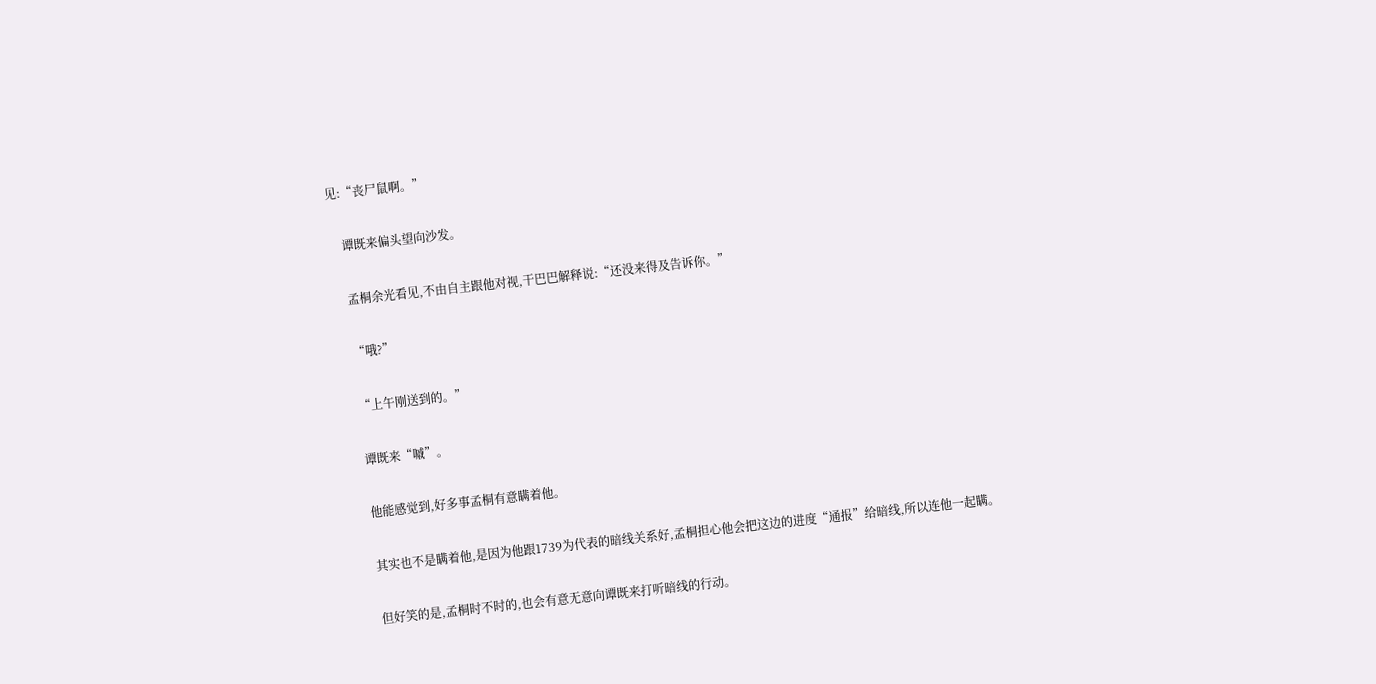见:“丧尸鼠啊。”

    谭既来偏头望向沙发。

    孟桐余光看见,不由自主跟他对视,干巴巴解释说:“还没来得及告诉你。”

    “哦?”

    “上午刚送到的。”

    谭既来“嘁”。

    他能感觉到,好多事孟桐有意瞒着他。

    其实也不是瞒着他,是因为他跟1739为代表的暗线关系好,孟桐担心他会把这边的进度“通报”给暗线,所以连他一起瞒。

    但好笑的是,孟桐时不时的,也会有意无意向谭既来打听暗线的行动。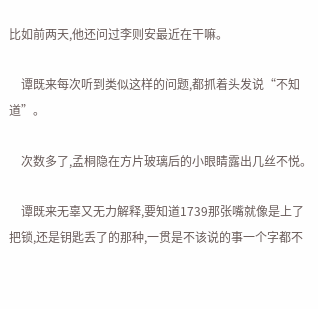比如前两天,他还问过李则安最近在干嘛。

    谭既来每次听到类似这样的问题,都抓着头发说“不知道”。

    次数多了,孟桐隐在方片玻璃后的小眼睛露出几丝不悦。

    谭既来无辜又无力解释,要知道1739那张嘴就像是上了把锁,还是钥匙丢了的那种,一贯是不该说的事一个字都不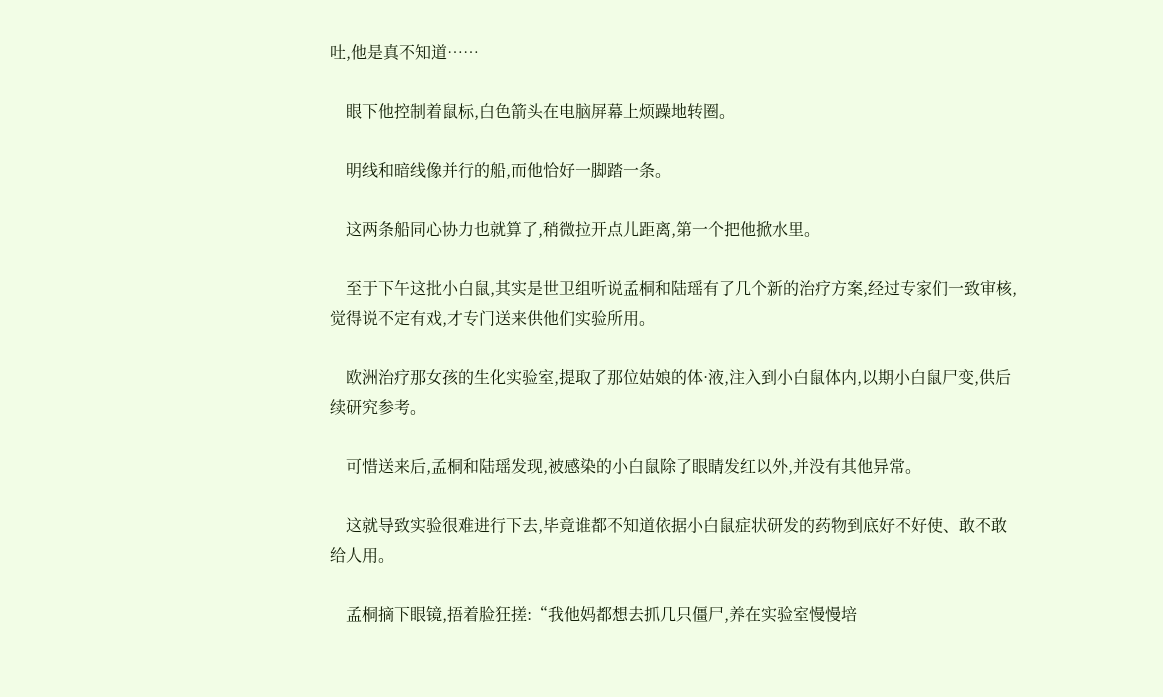吐,他是真不知道……

    眼下他控制着鼠标,白色箭头在电脑屏幕上烦躁地转圈。

    明线和暗线像并行的船,而他恰好一脚踏一条。

    这两条船同心协力也就算了,稍微拉开点儿距离,第一个把他掀水里。

    至于下午这批小白鼠,其实是世卫组听说孟桐和陆瑶有了几个新的治疗方案,经过专家们一致审核,觉得说不定有戏,才专门送来供他们实验所用。

    欧洲治疗那女孩的生化实验室,提取了那位姑娘的体·液,注入到小白鼠体内,以期小白鼠尸变,供后续研究参考。

    可惜送来后,孟桐和陆瑶发现,被感染的小白鼠除了眼睛发红以外,并没有其他异常。

    这就导致实验很难进行下去,毕竟谁都不知道依据小白鼠症状研发的药物到底好不好使、敢不敢给人用。

    孟桐摘下眼镜,捂着脸狂搓:“我他妈都想去抓几只僵尸,养在实验室慢慢培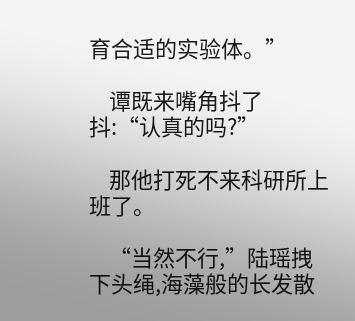育合适的实验体。”

    谭既来嘴角抖了抖:“认真的吗?”

    那他打死不来科研所上班了。

    “当然不行,”陆瑶拽下头绳,海藻般的长发散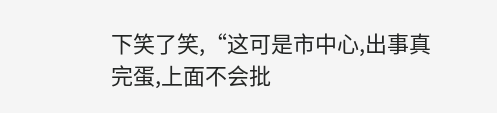下笑了笑,“这可是市中心,出事真完蛋,上面不会批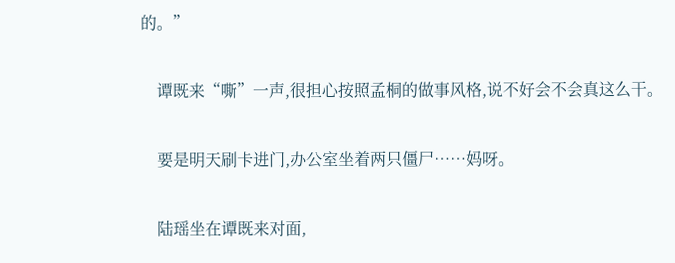的。”

    谭既来“嘶”一声,很担心按照孟桐的做事风格,说不好会不会真这么干。

    要是明天刷卡进门,办公室坐着两只僵尸……妈呀。

    陆瑶坐在谭既来对面,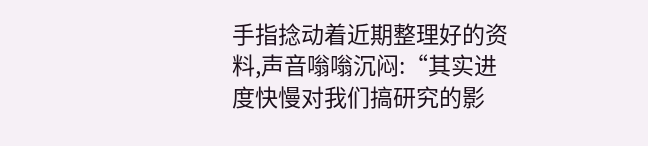手指捻动着近期整理好的资料,声音嗡嗡沉闷:“其实进度快慢对我们搞研究的影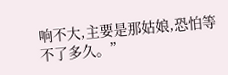响不大,主要是那姑娘,恐怕等不了多久。”